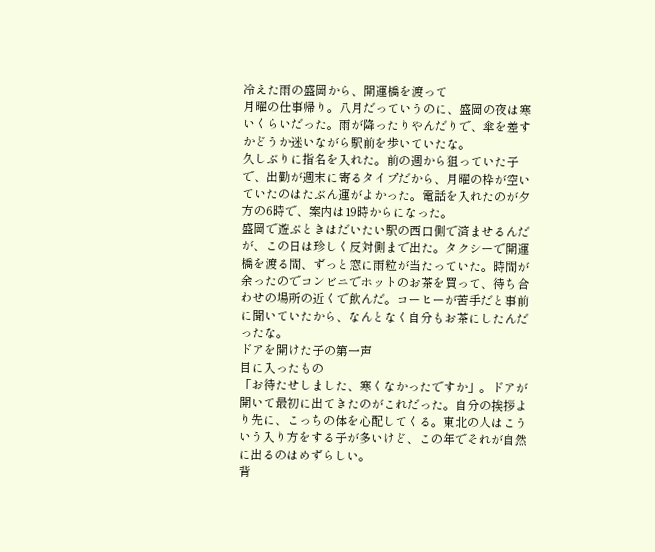冷えた雨の盛岡から、開運橋を渡って
月曜の仕事帰り。八月だっていうのに、盛岡の夜は寒いくらいだった。雨が降ったりやんだりで、傘を差すかどうか迷いながら駅前を歩いていたな。
久しぶりに指名を入れた。前の週から狙っていた子で、出勤が週末に寄るタイプだから、月曜の枠が空いていたのはたぶん運がよかった。電話を入れたのが夕方の6時で、案内は19時からになった。
盛岡で遊ぶときはだいたい駅の西口側で済ませるんだが、この日は珍しく反対側まで出た。タクシーで開運橋を渡る間、ずっと窓に雨粒が当たっていた。時間が余ったのでコンビニでホットのお茶を買って、待ち合わせの場所の近くで飲んだ。コーヒーが苦手だと事前に聞いていたから、なんとなく自分もお茶にしたんだったな。
ドアを開けた子の第一声
目に入ったもの
「お待たせしました、寒くなかったですか」。ドアが開いて最初に出てきたのがこれだった。自分の挨拶より先に、こっちの体を心配してくる。東北の人はこういう入り方をする子が多いけど、この年でそれが自然に出るのはめずらしい。
背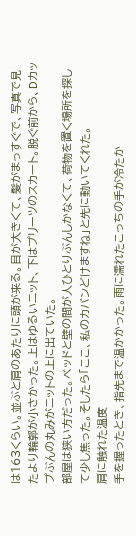は163くらい。並ぶと肩のあたりに頭が来る。目が大きくて、髪がまっすぐで、写真で見たより輪郭が小さかった。上はゆるいニット、下はプリーツのスカート。脱ぐ前から、Dカップぶんの丸みがニットの上に出ていた。
部屋は狭い方だった。ベッドと壁の間が人ひとりぶんしかなくて、荷物を置く場所を探して少し焦った。そしたら「ここ、私のカバンどけますね」と先に動いてくれた。
肩に触れた温度
手を握ったとき、指先まで温かかった。雨に濡れたこっちの手が冷たか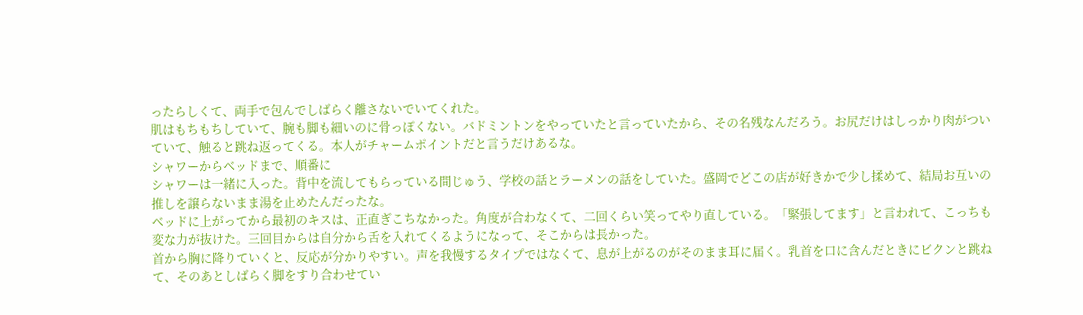ったらしくて、両手で包んでしばらく離さないでいてくれた。
肌はもちもちしていて、腕も脚も細いのに骨っぽくない。バドミントンをやっていたと言っていたから、その名残なんだろう。お尻だけはしっかり肉がついていて、触ると跳ね返ってくる。本人がチャームポイントだと言うだけあるな。
シャワーからベッドまで、順番に
シャワーは一緒に入った。背中を流してもらっている間じゅう、学校の話とラーメンの話をしていた。盛岡でどこの店が好きかで少し揉めて、結局お互いの推しを譲らないまま湯を止めたんだったな。
ベッドに上がってから最初のキスは、正直ぎこちなかった。角度が合わなくて、二回くらい笑ってやり直している。「緊張してます」と言われて、こっちも変な力が抜けた。三回目からは自分から舌を入れてくるようになって、そこからは長かった。
首から胸に降りていくと、反応が分かりやすい。声を我慢するタイプではなくて、息が上がるのがそのまま耳に届く。乳首を口に含んだときにビクンと跳ねて、そのあとしばらく脚をすり合わせてい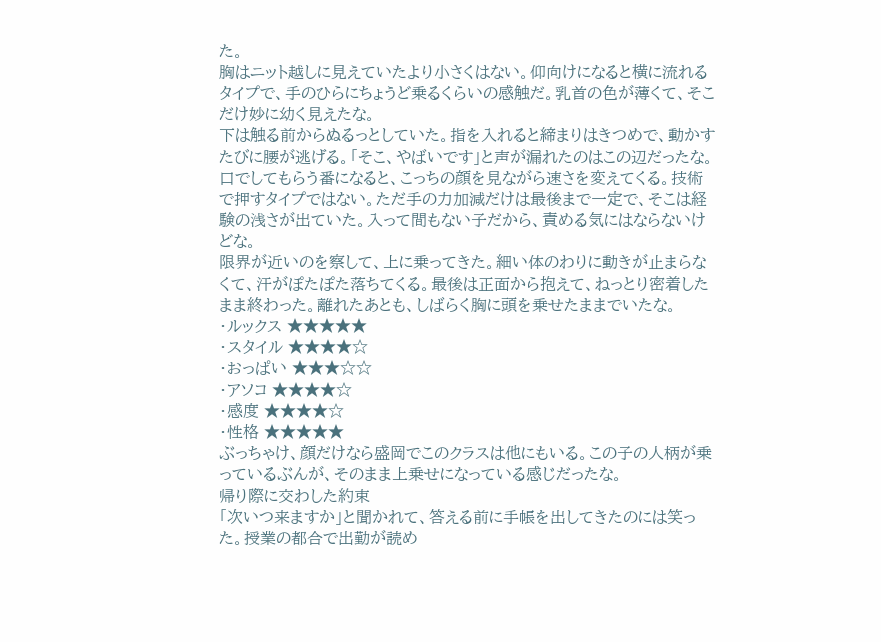た。
胸はニット越しに見えていたより小さくはない。仰向けになると横に流れるタイプで、手のひらにちょうど乗るくらいの感触だ。乳首の色が薄くて、そこだけ妙に幼く見えたな。
下は触る前からぬるっとしていた。指を入れると締まりはきつめで、動かすたびに腰が逃げる。「そこ、やばいです」と声が漏れたのはこの辺だったな。
口でしてもらう番になると、こっちの顔を見ながら速さを変えてくる。技術で押すタイプではない。ただ手の力加減だけは最後まで一定で、そこは経験の浅さが出ていた。入って間もない子だから、責める気にはならないけどな。
限界が近いのを察して、上に乗ってきた。細い体のわりに動きが止まらなくて、汗がぽたぽた落ちてくる。最後は正面から抱えて、ねっとり密着したまま終わった。離れたあとも、しばらく胸に頭を乗せたままでいたな。
・ルックス ★★★★★
・スタイル ★★★★☆
・おっぱい ★★★☆☆
・アソコ ★★★★☆
・感度 ★★★★☆
・性格 ★★★★★
ぶっちゃけ、顔だけなら盛岡でこのクラスは他にもいる。この子の人柄が乗っているぶんが、そのまま上乗せになっている感じだったな。
帰り際に交わした約束
「次いつ来ますか」と聞かれて、答える前に手帳を出してきたのには笑った。授業の都合で出勤が読め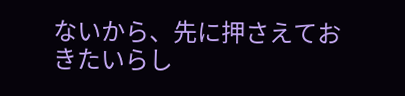ないから、先に押さえておきたいらし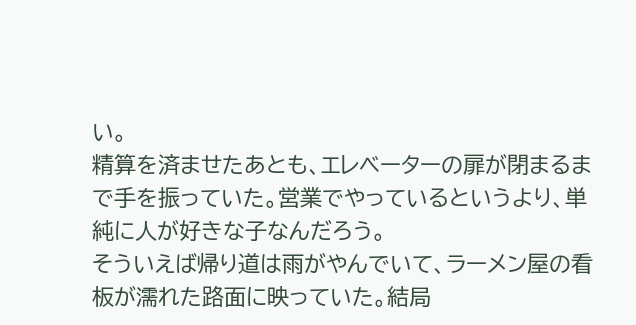い。
精算を済ませたあとも、エレベーターの扉が閉まるまで手を振っていた。営業でやっているというより、単純に人が好きな子なんだろう。
そういえば帰り道は雨がやんでいて、ラーメン屋の看板が濡れた路面に映っていた。結局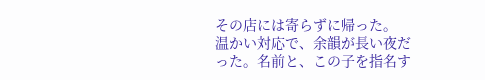その店には寄らずに帰った。
温かい対応で、余韻が長い夜だった。名前と、この子を指名す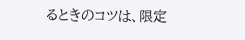るときのコツは、限定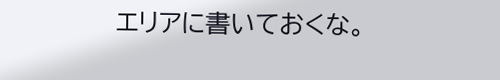エリアに書いておくな。